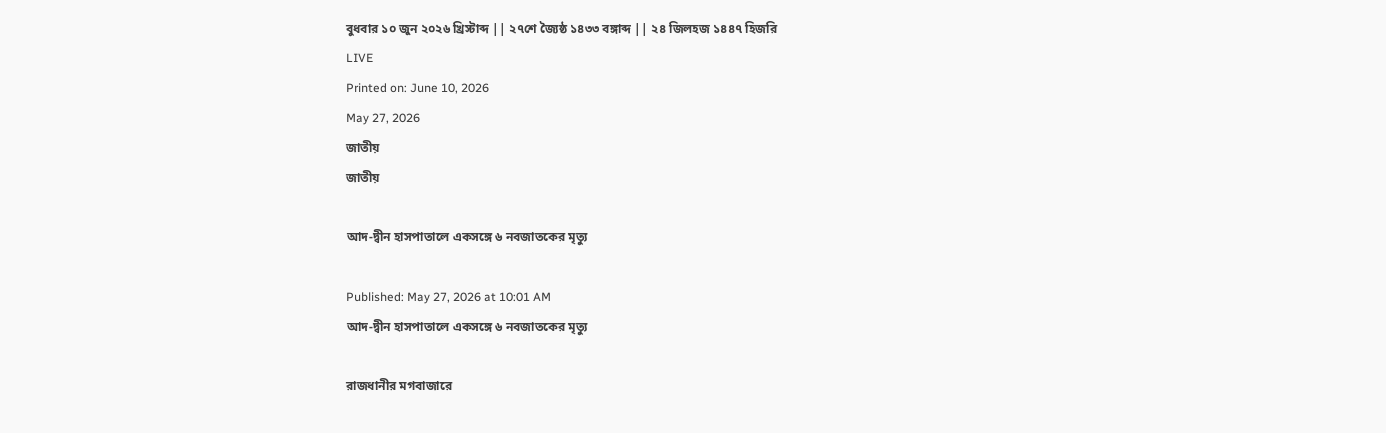বুধবার ১০ জুন ২০২৬ খ্রিস্টাব্দ || ২৭শে জ্যৈষ্ঠ ১৪৩৩ বঙ্গাব্দ || ২৪ জিলহজ ১৪৪৭ হিজরি
LIVE
Printed on: June 10, 2026
May 27, 2026
জাতীয়
জাতীয়

আদ-দ্বীন হাসপাতালে একসঙ্গে ৬ নবজাতকের মৃত্যু

Published: May 27, 2026 at 10:01 AM
আদ-দ্বীন হাসপাতালে একসঙ্গে ৬ নবজাতকের মৃত্যু

রাজধানীর মগবাজারে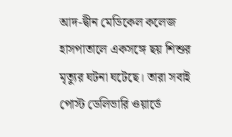আদ-দ্বীন মেডিকেল কলেজ হাসপাতালে একসঙ্গে ছয় শিশুর মৃত্যুর ঘটনা ঘটেছে। তারা সবাই পোস্ট ডেলিভারি ওয়ার্ডে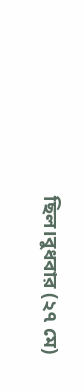ছিল।বুধবার (২৭ মে)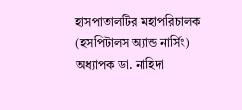হাসপাতালটির মহাপরিচালক (হসপিটালস অ্যান্ড নার্সিং) অধ্যাপক ডা. নাহিদা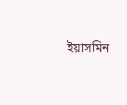ইয়াসমিন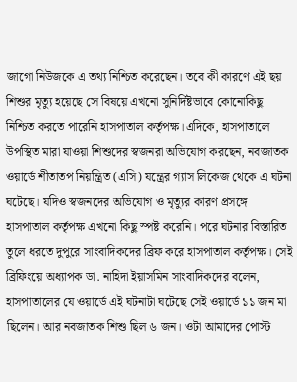জাগো নিউজকে এ তথ্য নিশ্চিত করেছেন। তবে কী কারণে এই ছয় শিশুর মৃত্যু হয়েছে সে বিষয়ে এখনো সুনির্দিষ্টভাবে কোনোকিছু নিশ্চিত করতে পারেনি হাসপাতাল কর্তৃপক্ষ।এদিকে, হাসপাতালে উপস্থিত মারা যাওয়া শিশুদের স্বজনরা অভিযোগ করছেন, নবজাতক ওয়ার্ডে শীতাতপ নিয়ন্ত্রিত (এসি) যন্ত্রের গ্যাস লিকেজ থেকে এ ঘটনা ঘটেছে। যদিও স্বজনদের অভিযোগ ও মৃত্যুর কারণ প্রসঙ্গে হাসপাতাল কর্তৃপক্ষ এখনো কিছু স্পষ্ট করেনি। পরে ঘটনার বিস্তারিত তুলে ধরতে দুপুরে সাংবাদিকদের ব্রিফ করে হাসপাতাল কর্তৃপক্ষ। সেই ব্রিফিংয়ে অধ্যাপক ডা. নাহিদা ইয়াসমিন সাংবাদিকদের বলেন, হাসপাতালের যে ওয়ার্ডে এই ঘটনাটা ঘটেছে সেই ওয়ার্ডে ১১ জন মা ছিলেন। আর নবজাতক শিশু ছিল ৬ জন। ওটা আমাদের পোস্ট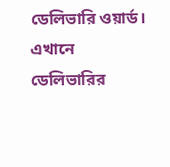ডেলিভারি ওয়ার্ড। এখানে ডেলিভারির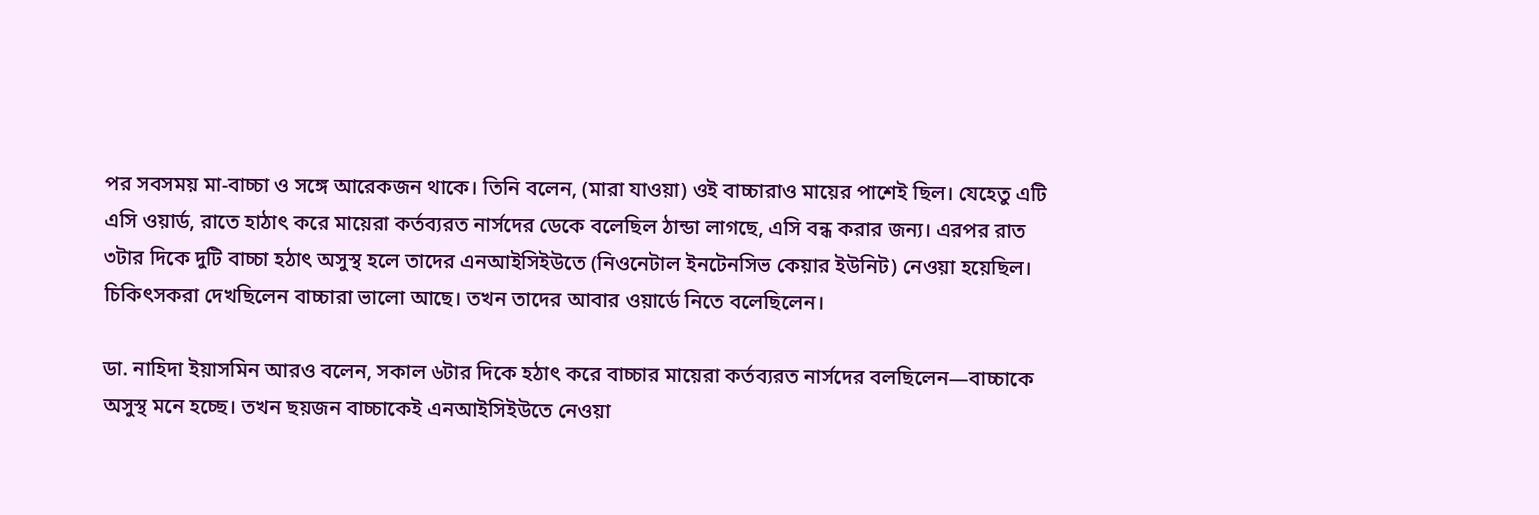পর সবসময় মা-বাচ্চা ও সঙ্গে আরেকজন থাকে। তিনি বলেন, (মারা যাওয়া) ওই বাচ্চারাও মায়ের পাশেই ছিল। যেহেতু এটি এসি ওয়ার্ড, রাতে হাঠাৎ করে মায়েরা কর্তব্যরত নার্সদের ডেকে বলেছিল ঠান্ডা লাগছে, এসি বন্ধ করার জন্য। এরপর রাত ৩টার দিকে দুটি বাচ্চা হঠাৎ অসুস্থ হলে তাদের এনআইসিইউতে (নিওনেটাল ইনটেনসিভ কেয়ার ইউনিট) নেওয়া হয়েছিল। চিকিৎসকরা দেখছিলেন বাচ্চারা ভালো আছে। তখন তাদের আবার ওয়ার্ডে নিতে বলেছিলেন।

ডা. নাহিদা ইয়াসমিন আরও বলেন, সকাল ৬টার দিকে হঠাৎ করে বাচ্চার মায়েরা কর্তব্যরত নার্সদের বলছিলেন—বাচ্চাকে অসুস্থ মনে হচ্ছে। তখন ছয়জন বাচ্চাকেই এনআইসিইউতে নেওয়া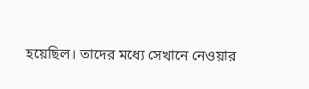হয়েছিল। তাদের মধ্যে সেখানে নেওয়ার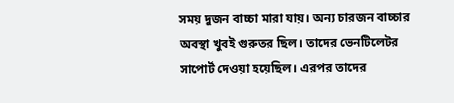সময় দুজন বাচ্চা মারা যায়। অন্য চারজন বাচ্চার অবস্থা খুবই গুরুতর ছিল। তাদের ভেনটিলেটর সাপোর্ট দেওয়া হয়েছিল। এরপর তাদের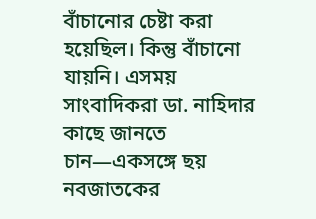বাঁচানোর চেষ্টা করা হয়েছিল। কিন্তু বাঁচানো যায়নি। এসময় সাংবাদিকরা ডা. নাহিদার কাছে জানতে চান—একসঙ্গে ছয় নবজাতকের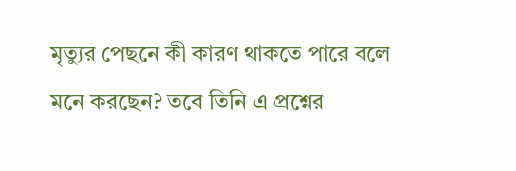মৃত্যুর পেছনে কী কারণ থাকতে পারে বলে মনে করছেন? তবে তিনি এ প্রশ্নের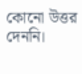কোনো উত্তর দেননি।